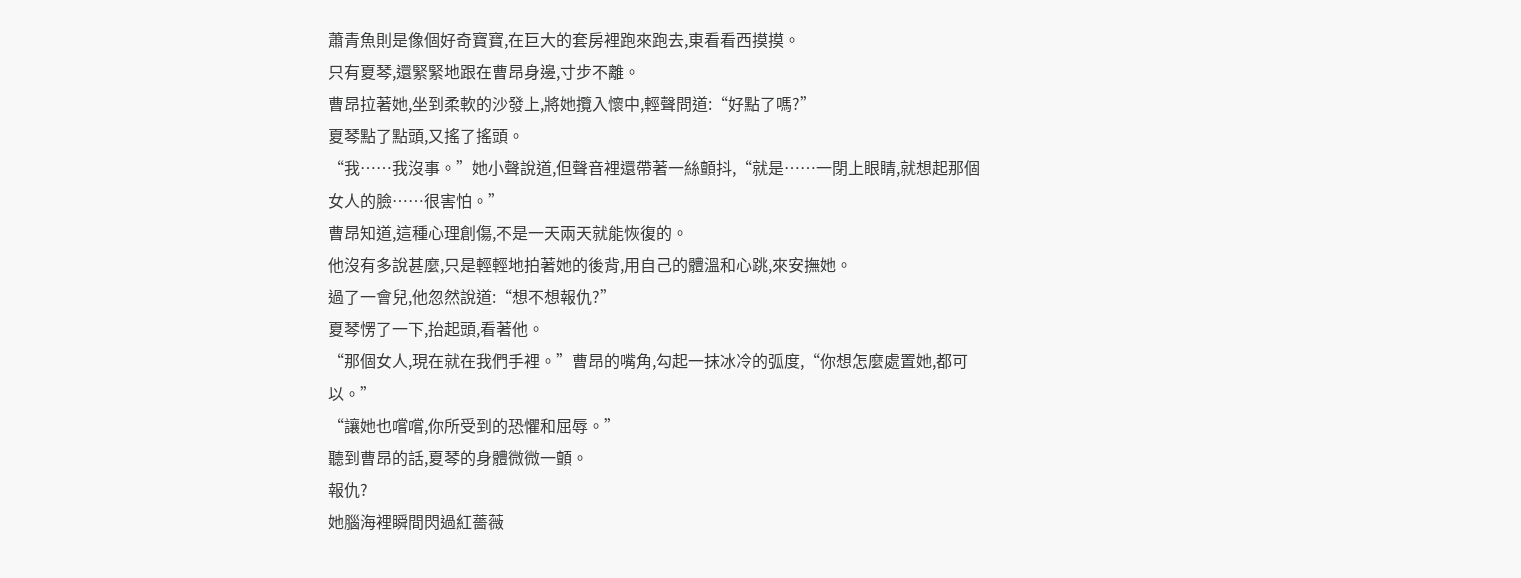蕭青魚則是像個好奇寶寶,在巨大的套房裡跑來跑去,東看看西摸摸。
只有夏琴,還緊緊地跟在曹昂身邊,寸步不離。
曹昂拉著她,坐到柔軟的沙發上,將她攬入懷中,輕聲問道:“好點了嗎?”
夏琴點了點頭,又搖了搖頭。
“我……我沒事。”她小聲說道,但聲音裡還帶著一絲顫抖,“就是……一閉上眼睛,就想起那個女人的臉……很害怕。”
曹昂知道,這種心理創傷,不是一天兩天就能恢復的。
他沒有多說甚麼,只是輕輕地拍著她的後背,用自己的體溫和心跳,來安撫她。
過了一會兒,他忽然說道:“想不想報仇?”
夏琴愣了一下,抬起頭,看著他。
“那個女人,現在就在我們手裡。”曹昂的嘴角,勾起一抹冰冷的弧度,“你想怎麼處置她,都可以。”
“讓她也嚐嚐,你所受到的恐懼和屈辱。”
聽到曹昂的話,夏琴的身體微微一顫。
報仇?
她腦海裡瞬間閃過紅薔薇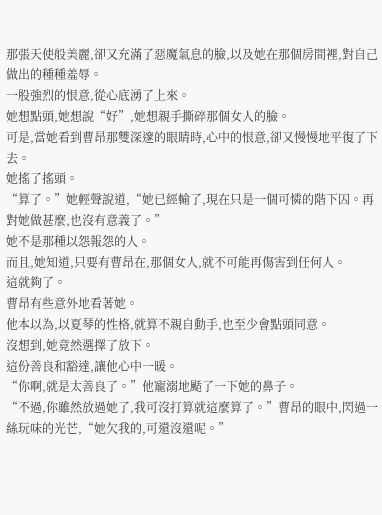那張天使般美麗,卻又充滿了惡魔氣息的臉,以及她在那個房間裡,對自己做出的種種羞辱。
一股強烈的恨意,從心底湧了上來。
她想點頭,她想說“好”,她想親手撕碎那個女人的臉。
可是,當她看到曹昂那雙深邃的眼睛時,心中的恨意,卻又慢慢地平復了下去。
她搖了搖頭。
“算了。”她輕聲說道,“她已經輸了,現在只是一個可憐的階下囚。再對她做甚麼,也沒有意義了。”
她不是那種以怨報怨的人。
而且,她知道,只要有曹昂在,那個女人,就不可能再傷害到任何人。
這就夠了。
曹昂有些意外地看著她。
他本以為,以夏琴的性格,就算不親自動手,也至少會點頭同意。
沒想到,她竟然選擇了放下。
這份善良和豁達,讓他心中一暖。
“你啊,就是太善良了。”他寵溺地颳了一下她的鼻子。
“不過,你雖然放過她了,我可沒打算就這麼算了。”曹昂的眼中,閃過一絲玩味的光芒,“她欠我的,可還沒還呢。”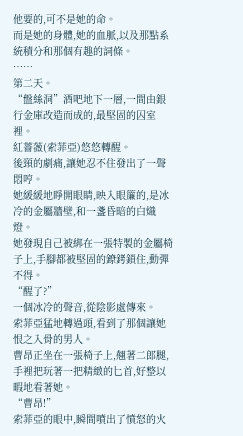他要的,可不是她的命。
而是她的身體,她的血脈,以及那點系統積分和那個有趣的詞條。
……
第二天。
“盤絲洞”酒吧地下一層,一間由銀行金庫改造而成的,最堅固的囚室裡。
紅薔薇(索菲亞)悠悠轉醒。
後頸的劇痛,讓她忍不住發出了一聲悶哼。
她緩緩地睜開眼睛,映入眼簾的,是冰冷的金屬牆壁,和一盞昏暗的白熾燈。
她發現自己被綁在一張特製的金屬椅子上,手腳都被堅固的鐐銬鎖住,動彈不得。
“醒了?”
一個冰冷的聲音,從陰影處傳來。
索菲亞猛地轉過頭,看到了那個讓她恨之入骨的男人。
曹昂正坐在一張椅子上,翹著二郎腿,手裡把玩著一把精緻的匕首,好整以暇地看著她。
“曹昂!”
索菲亞的眼中,瞬間噴出了憤怒的火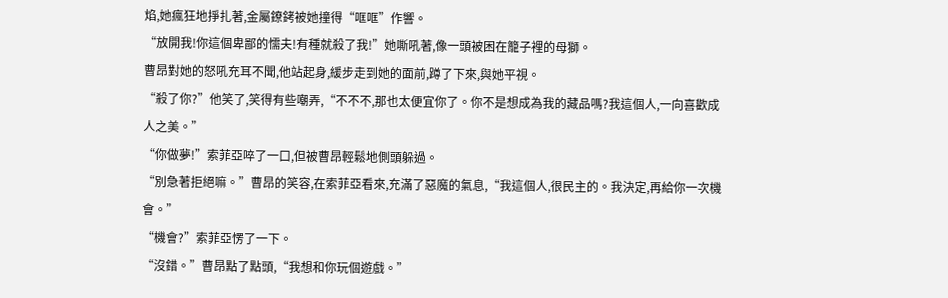焰,她瘋狂地掙扎著,金屬鐐銬被她撞得“哐哐”作響。
“放開我!你這個卑鄙的懦夫!有種就殺了我!”她嘶吼著,像一頭被困在籠子裡的母獅。
曹昂對她的怒吼充耳不聞,他站起身,緩步走到她的面前,蹲了下來,與她平視。
“殺了你?”他笑了,笑得有些嘲弄,“不不不,那也太便宜你了。你不是想成為我的藏品嗎?我這個人,一向喜歡成人之美。”
“你做夢!”索菲亞啐了一口,但被曹昂輕鬆地側頭躲過。
“別急著拒絕嘛。”曹昂的笑容,在索菲亞看來,充滿了惡魔的氣息,“我這個人,很民主的。我決定,再給你一次機會。”
“機會?”索菲亞愣了一下。
“沒錯。”曹昂點了點頭,“我想和你玩個遊戲。”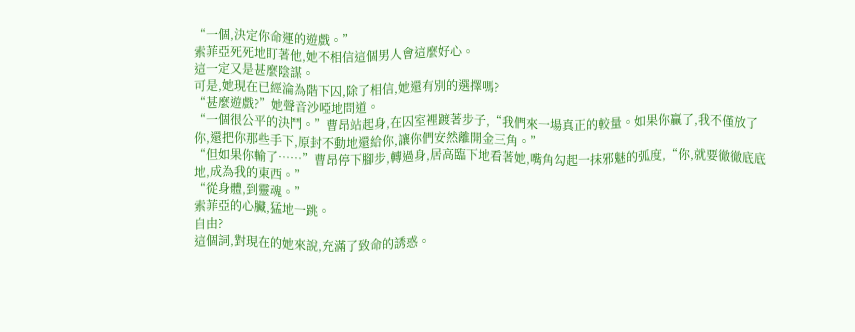“一個,決定你命運的遊戲。”
索菲亞死死地盯著他,她不相信這個男人會這麼好心。
這一定又是甚麼陰謀。
可是,她現在已經淪為階下囚,除了相信,她還有別的選擇嗎?
“甚麼遊戲?”她聲音沙啞地問道。
“一個很公平的決鬥。”曹昂站起身,在囚室裡踱著步子,“我們來一場真正的較量。如果你贏了,我不僅放了你,還把你那些手下,原封不動地還給你,讓你們安然離開金三角。”
“但如果你輸了……”曹昂停下腳步,轉過身,居高臨下地看著她,嘴角勾起一抹邪魅的弧度,“你,就要徹徹底底地,成為我的東西。”
“從身體,到靈魂。”
索菲亞的心臟,猛地一跳。
自由?
這個詞,對現在的她來說,充滿了致命的誘惑。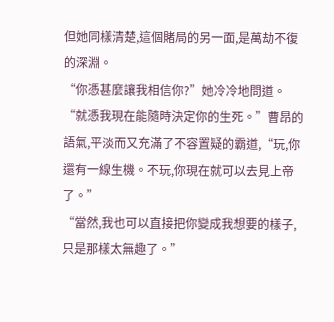但她同樣清楚,這個賭局的另一面,是萬劫不復的深淵。
“你憑甚麼讓我相信你?”她冷冷地問道。
“就憑我現在能隨時決定你的生死。”曹昂的語氣,平淡而又充滿了不容置疑的霸道,“玩,你還有一線生機。不玩,你現在就可以去見上帝了。”
“當然,我也可以直接把你變成我想要的樣子,只是那樣太無趣了。”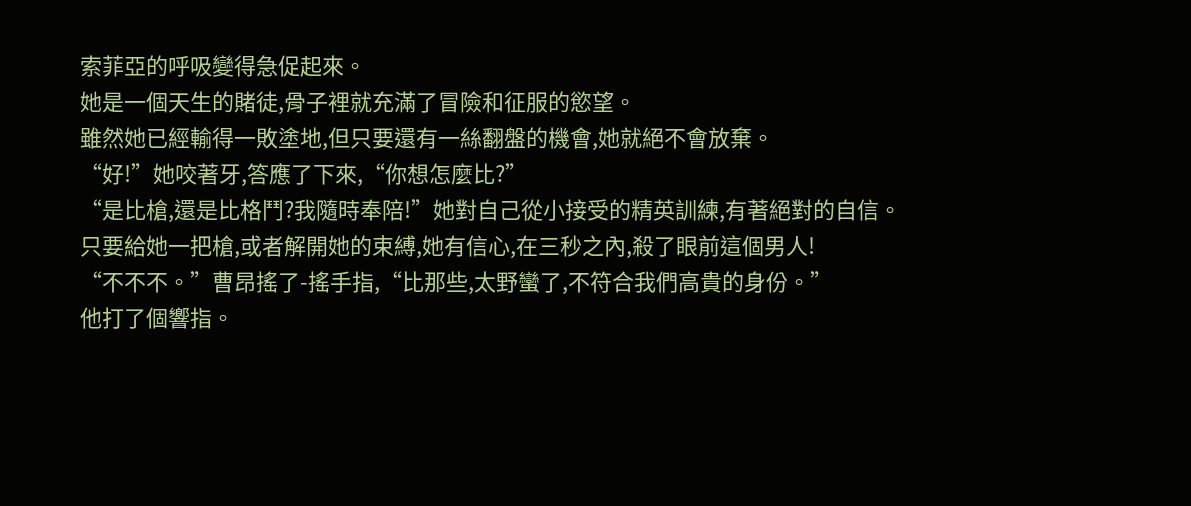索菲亞的呼吸變得急促起來。
她是一個天生的賭徒,骨子裡就充滿了冒險和征服的慾望。
雖然她已經輸得一敗塗地,但只要還有一絲翻盤的機會,她就絕不會放棄。
“好!”她咬著牙,答應了下來,“你想怎麼比?”
“是比槍,還是比格鬥?我隨時奉陪!”她對自己從小接受的精英訓練,有著絕對的自信。
只要給她一把槍,或者解開她的束縛,她有信心,在三秒之內,殺了眼前這個男人!
“不不不。”曹昂搖了-搖手指,“比那些,太野蠻了,不符合我們高貴的身份。”
他打了個響指。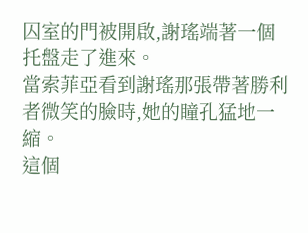囚室的門被開啟,謝瑤端著一個托盤走了進來。
當索菲亞看到謝瑤那張帶著勝利者微笑的臉時,她的瞳孔猛地一縮。
這個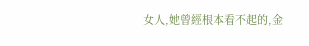女人,她曾經根本看不起的,金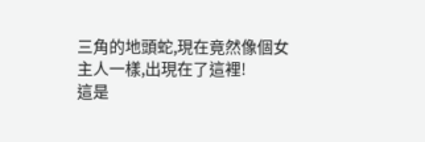三角的地頭蛇,現在竟然像個女主人一樣,出現在了這裡!
這是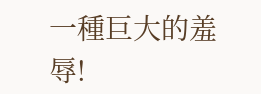一種巨大的羞辱!